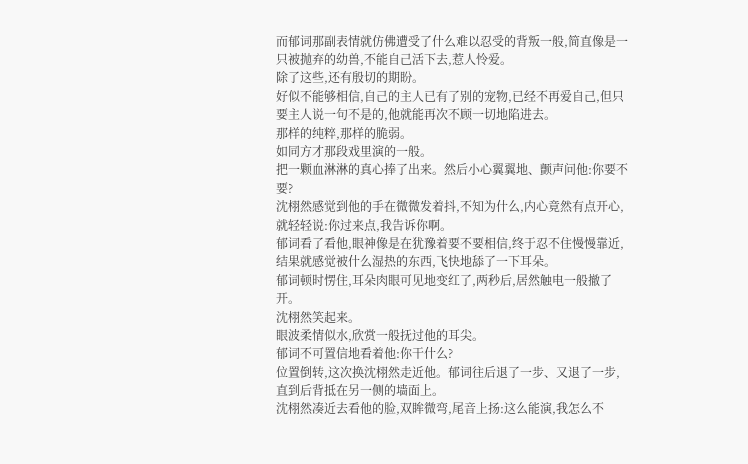而郁词那副表情就仿佛遭受了什么难以忍受的背叛一般,简直像是一只被抛弃的幼兽,不能自己活下去,惹人怜爱。
除了这些,还有殷切的期盼。
好似不能够相信,自己的主人已有了别的宠物,已经不再爱自己,但只要主人说一句不是的,他就能再次不顾一切地陷进去。
那样的纯粹,那样的脆弱。
如同方才那段戏里演的一般。
把一颗血淋淋的真心捧了出来。然后小心翼翼地、颤声问他:你要不要?
沈栩然感觉到他的手在微微发着抖,不知为什么,内心竟然有点开心,就轻轻说:你过来点,我告诉你啊。
郁词看了看他,眼神像是在犹豫着要不要相信,终于忍不住慢慢靠近,结果就感觉被什么湿热的东西,飞快地舔了一下耳朵。
郁词顿时愣住,耳朵肉眼可见地变红了,两秒后,居然触电一般撤了开。
沈栩然笑起来。
眼波柔情似水,欣赏一般抚过他的耳尖。
郁词不可置信地看着他:你干什么?
位置倒转,这次换沈栩然走近他。郁词往后退了一步、又退了一步,直到后背抵在另一侧的墙面上。
沈栩然凑近去看他的脸,双眸微弯,尾音上扬:这么能演,我怎么不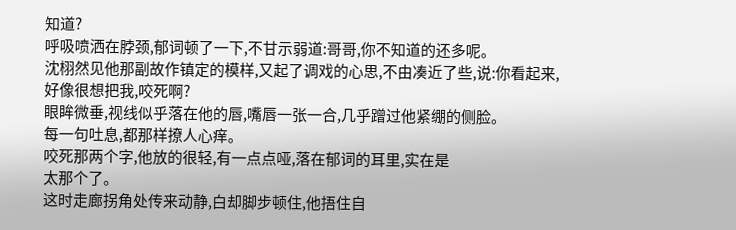知道?
呼吸喷洒在脖颈,郁词顿了一下,不甘示弱道:哥哥,你不知道的还多呢。
沈栩然见他那副故作镇定的模样,又起了调戏的心思,不由凑近了些,说:你看起来,好像很想把我,咬死啊?
眼眸微垂,视线似乎落在他的唇,嘴唇一张一合,几乎蹭过他紧绷的侧脸。
每一句吐息,都那样撩人心痒。
咬死那两个字,他放的很轻,有一点点哑,落在郁词的耳里,实在是
太那个了。
这时走廊拐角处传来动静,白却脚步顿住,他捂住自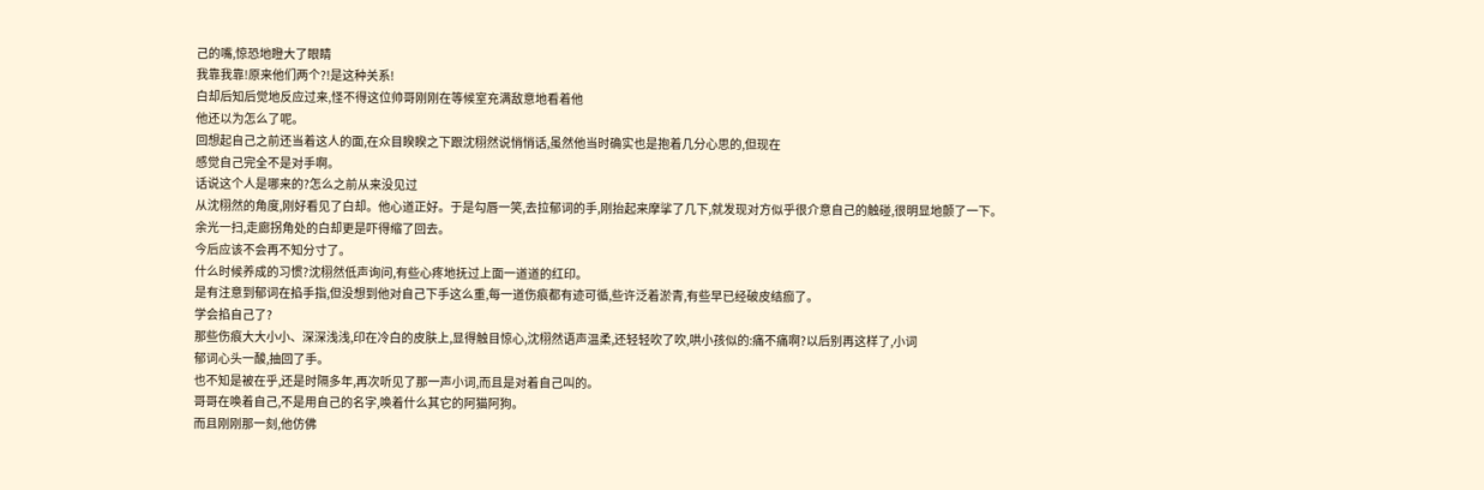己的嘴,惊恐地瞪大了眼睛
我靠我靠!原来他们两个?!是这种关系!
白却后知后觉地反应过来,怪不得这位帅哥刚刚在等候室充满敌意地看着他
他还以为怎么了呢。
回想起自己之前还当着这人的面,在众目睽睽之下跟沈栩然说悄悄话,虽然他当时确实也是抱着几分心思的,但现在
感觉自己完全不是对手啊。
话说这个人是哪来的?怎么之前从来没见过
从沈栩然的角度,刚好看见了白却。他心道正好。于是勾唇一笑,去拉郁词的手,刚抬起来摩挲了几下,就发现对方似乎很介意自己的触碰,很明显地颤了一下。
余光一扫,走廊拐角处的白却更是吓得缩了回去。
今后应该不会再不知分寸了。
什么时候养成的习惯?沈栩然低声询问,有些心疼地抚过上面一道道的红印。
是有注意到郁词在掐手指,但没想到他对自己下手这么重,每一道伤痕都有迹可循,些许泛着淤青,有些早已经破皮结痂了。
学会掐自己了?
那些伤痕大大小小、深深浅浅,印在冷白的皮肤上,显得触目惊心,沈栩然语声温柔,还轻轻吹了吹,哄小孩似的:痛不痛啊?以后别再这样了,小词
郁词心头一酸,抽回了手。
也不知是被在乎,还是时隔多年,再次听见了那一声小词,而且是对着自己叫的。
哥哥在唤着自己,不是用自己的名字,唤着什么其它的阿猫阿狗。
而且刚刚那一刻,他仿佛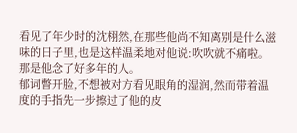看见了年少时的沈栩然,在那些他尚不知离别是什么滋味的日子里,也是这样温柔地对他说:吹吹就不痛啦。
那是他念了好多年的人。
郁词瞥开脸,不想被对方看见眼角的湿润,然而带着温度的手指先一步擦过了他的皮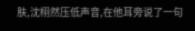肤,沈栩然压低声音,在他耳旁说了一句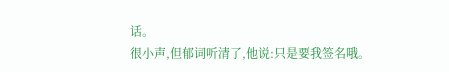话。
很小声,但郁词听清了,他说:只是要我签名哦。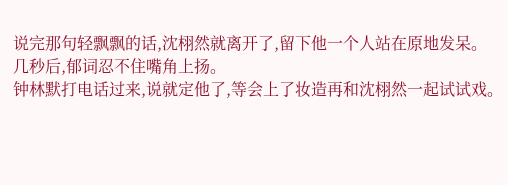说完那句轻飘飘的话,沈栩然就离开了,留下他一个人站在原地发呆。
几秒后,郁词忍不住嘴角上扬。
钟林默打电话过来,说就定他了,等会上了妆造再和沈栩然一起试试戏。